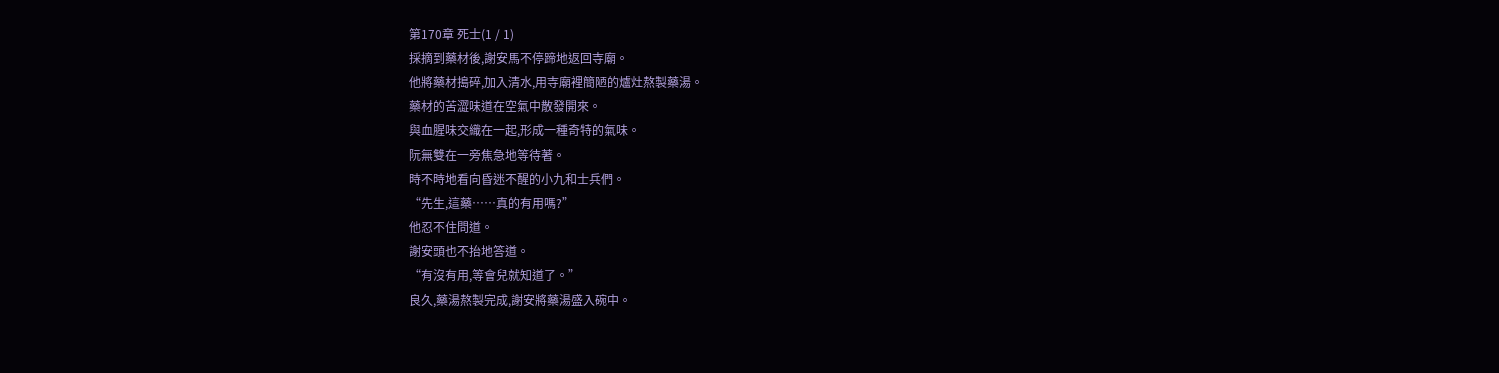第170章 死士(1 / 1)
採摘到藥材後,謝安馬不停蹄地返回寺廟。
他將藥材搗碎,加入清水,用寺廟裡簡陋的爐灶熬製藥湯。
藥材的苦澀味道在空氣中散發開來。
與血腥味交織在一起,形成一種奇特的氣味。
阮無雙在一旁焦急地等待著。
時不時地看向昏迷不醒的小九和士兵們。
“先生,這藥……真的有用嗎?”
他忍不住問道。
謝安頭也不抬地答道。
“有沒有用,等會兒就知道了。”
良久,藥湯熬製完成,謝安將藥湯盛入碗中。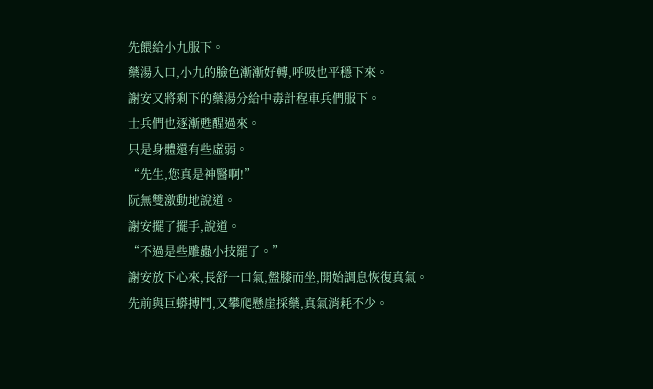先餵給小九服下。
藥湯入口,小九的臉色漸漸好轉,呼吸也平穩下來。
謝安又將剩下的藥湯分給中毒計程車兵們服下。
士兵們也逐漸甦醒過來。
只是身體還有些虛弱。
“先生,您真是神醫啊!”
阮無雙激動地說道。
謝安擺了擺手,說道。
“不過是些雕蟲小技罷了。”
謝安放下心來,長舒一口氣,盤膝而坐,開始調息恢復真氣。
先前與巨蟒搏鬥,又攀爬懸崖採藥,真氣消耗不少。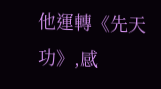他運轉《先天功》,感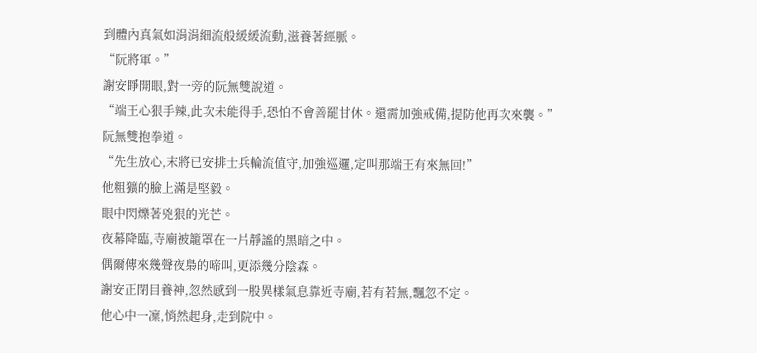到體內真氣如涓涓細流般緩緩流動,滋養著經脈。
“阮將軍。”
謝安睜開眼,對一旁的阮無雙說道。
“端王心狠手辣,此次未能得手,恐怕不會善罷甘休。還需加強戒備,提防他再次來襲。”
阮無雙抱拳道。
“先生放心,末將已安排士兵輪流值守,加強巡邏,定叫那端王有來無回!”
他粗獷的臉上滿是堅毅。
眼中閃爍著兇狠的光芒。
夜幕降臨,寺廟被籠罩在一片靜謐的黑暗之中。
偶爾傳來幾聲夜梟的啼叫,更添幾分陰森。
謝安正閉目養神,忽然感到一股異樣氣息靠近寺廟,若有若無,飄忽不定。
他心中一凜,悄然起身,走到院中。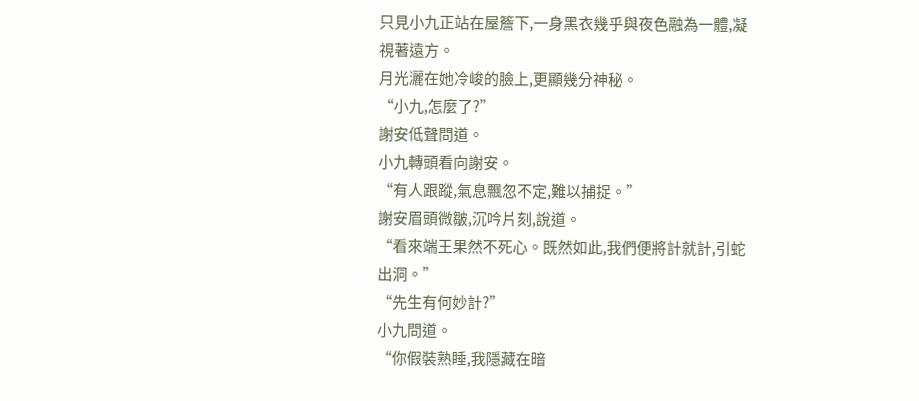只見小九正站在屋簷下,一身黑衣幾乎與夜色融為一體,凝視著遠方。
月光灑在她冷峻的臉上,更顯幾分神秘。
“小九,怎麼了?”
謝安低聲問道。
小九轉頭看向謝安。
“有人跟蹤,氣息飄忽不定,難以捕捉。”
謝安眉頭微皺,沉吟片刻,說道。
“看來端王果然不死心。既然如此,我們便將計就計,引蛇出洞。”
“先生有何妙計?”
小九問道。
“你假裝熟睡,我隱藏在暗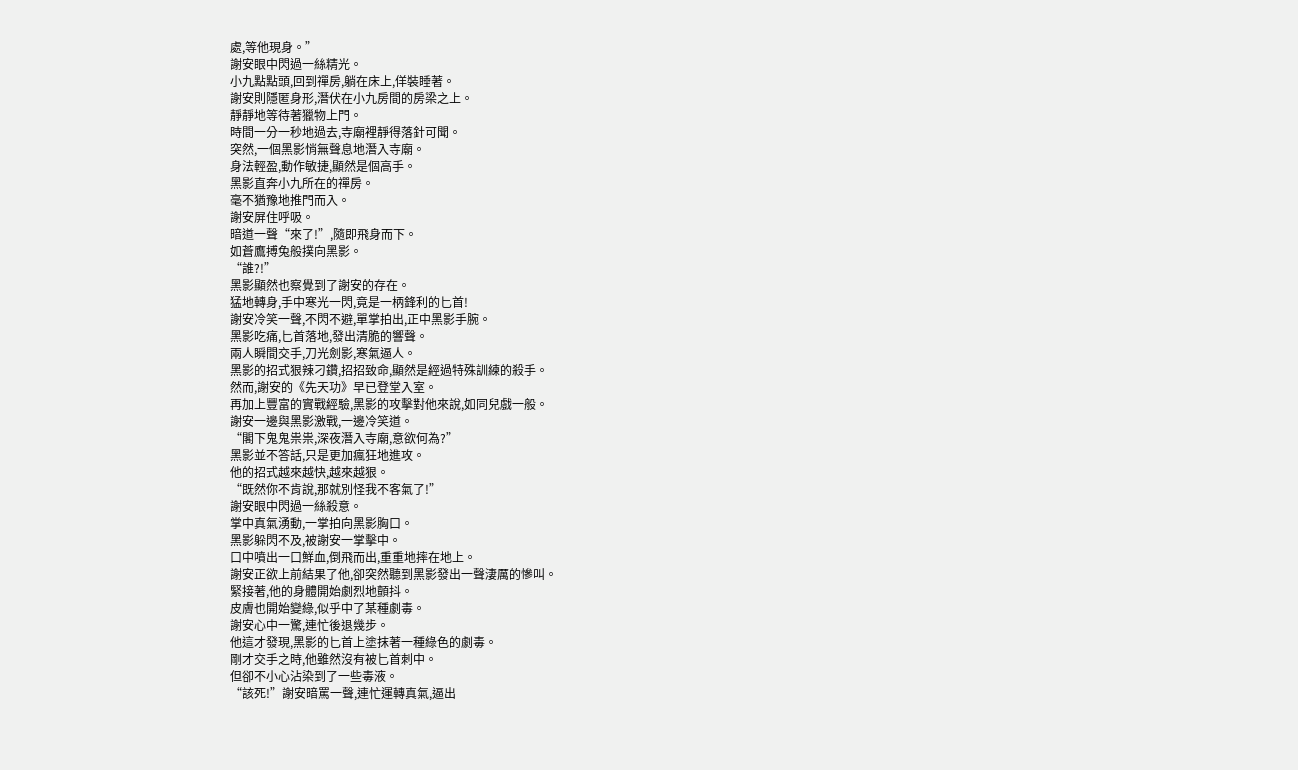處,等他現身。”
謝安眼中閃過一絲精光。
小九點點頭,回到禪房,躺在床上,佯裝睡著。
謝安則隱匿身形,潛伏在小九房間的房梁之上。
靜靜地等待著獵物上門。
時間一分一秒地過去,寺廟裡靜得落針可聞。
突然,一個黑影悄無聲息地潛入寺廟。
身法輕盈,動作敏捷,顯然是個高手。
黑影直奔小九所在的禪房。
毫不猶豫地推門而入。
謝安屏住呼吸。
暗道一聲“來了!”,隨即飛身而下。
如蒼鷹搏兔般撲向黑影。
“誰?!”
黑影顯然也察覺到了謝安的存在。
猛地轉身,手中寒光一閃,竟是一柄鋒利的匕首!
謝安冷笑一聲,不閃不避,單掌拍出,正中黑影手腕。
黑影吃痛,匕首落地,發出清脆的響聲。
兩人瞬間交手,刀光劍影,寒氣逼人。
黑影的招式狠辣刁鑽,招招致命,顯然是經過特殊訓練的殺手。
然而,謝安的《先天功》早已登堂入室。
再加上豐富的實戰經驗,黑影的攻擊對他來說,如同兒戲一般。
謝安一邊與黑影激戰,一邊冷笑道。
“閣下鬼鬼祟祟,深夜潛入寺廟,意欲何為?”
黑影並不答話,只是更加瘋狂地進攻。
他的招式越來越快,越來越狠。
“既然你不肯說,那就別怪我不客氣了!”
謝安眼中閃過一絲殺意。
掌中真氣湧動,一掌拍向黑影胸口。
黑影躲閃不及,被謝安一掌擊中。
口中噴出一口鮮血,倒飛而出,重重地摔在地上。
謝安正欲上前結果了他,卻突然聽到黑影發出一聲淒厲的慘叫。
緊接著,他的身體開始劇烈地顫抖。
皮膚也開始變綠,似乎中了某種劇毒。
謝安心中一驚,連忙後退幾步。
他這才發現,黑影的匕首上塗抹著一種綠色的劇毒。
剛才交手之時,他雖然沒有被匕首刺中。
但卻不小心沾染到了一些毒液。
“該死!”謝安暗罵一聲,連忙運轉真氣,逼出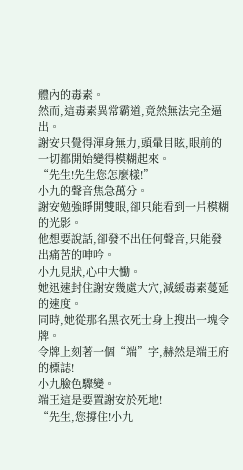體內的毒素。
然而,這毒素異常霸道,竟然無法完全逼出。
謝安只覺得渾身無力,頭暈目眩,眼前的一切都開始變得模糊起來。
“先生!先生您怎麼樣!”
小九的聲音焦急萬分。
謝安勉強睜開雙眼,卻只能看到一片模糊的光影。
他想要說話,卻發不出任何聲音,只能發出痛苦的呻吟。
小九見狀,心中大慟。
她迅速封住謝安幾處大穴,減緩毒素蔓延的速度。
同時,她從那名黑衣死士身上搜出一塊令牌。
令牌上刻著一個“端”字,赫然是端王府的標誌!
小九臉色驟變。
端王這是要置謝安於死地!
“先生,您撐住!小九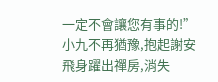一定不會讓您有事的!”
小九不再猶豫,抱起謝安
飛身躍出禪房,消失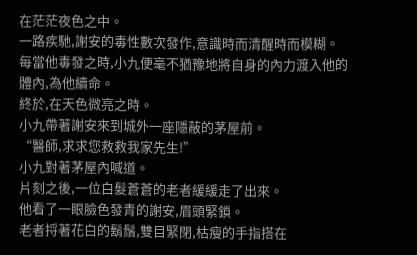在茫茫夜色之中。
一路疾馳,謝安的毒性數次發作,意識時而清醒時而模糊。
每當他毒發之時,小九便毫不猶豫地將自身的內力渡入他的體內,為他續命。
終於,在天色微亮之時。
小九帶著謝安來到城外一座隱蔽的茅屋前。
“醫師,求求您救救我家先生!”
小九對著茅屋內喊道。
片刻之後,一位白髮蒼蒼的老者緩緩走了出來。
他看了一眼臉色發青的謝安,眉頭緊鎖。
老者捋著花白的鬍鬚,雙目緊閉,枯瘦的手指搭在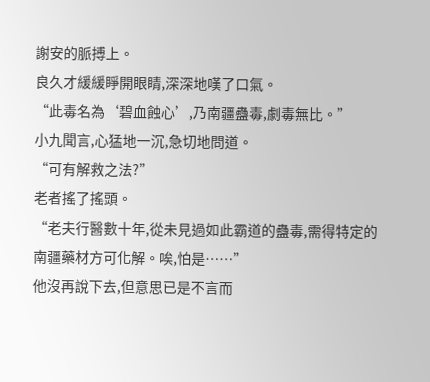謝安的脈搏上。
良久才緩緩睜開眼睛,深深地嘆了口氣。
“此毒名為‘碧血蝕心’,乃南疆蠱毒,劇毒無比。”
小九聞言,心猛地一沉,急切地問道。
“可有解救之法?”
老者搖了搖頭。
“老夫行醫數十年,從未見過如此霸道的蠱毒,需得特定的南疆藥材方可化解。唉,怕是……”
他沒再說下去,但意思已是不言而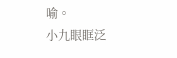喻。
小九眼眶泛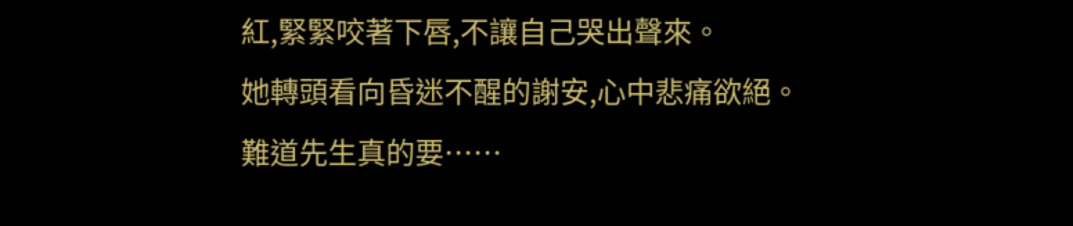紅,緊緊咬著下唇,不讓自己哭出聲來。
她轉頭看向昏迷不醒的謝安,心中悲痛欲絕。
難道先生真的要……